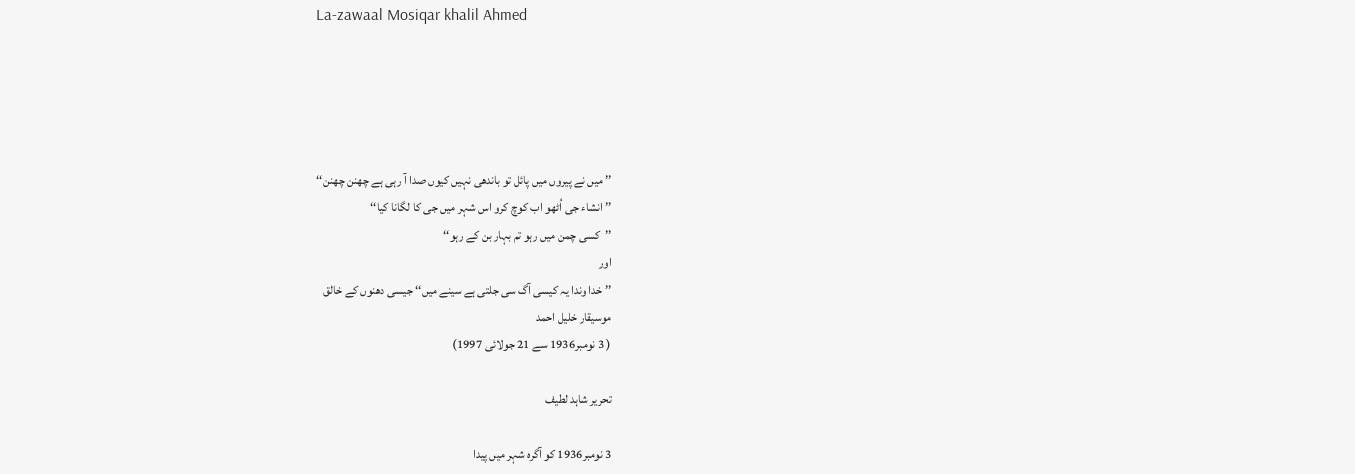La-zawaal Mosiqar khalil Ahmed





’’ میں نے پیروں میں پائل تو باندھی نہیں کیوں صدا آ رہی ہے چھنن چھنن‘‘
’’ انشاء جی اُٹھو اب کوچ کرو اس شہر میں جی کا لگانا کیا‘‘
’’کسی چمن میں رہو تم بہار بن کے رہو‘‘
اور
’’ خدا وندا یہ کیسی آگ سی جلتی ہے سینے میں‘‘ جیسی دھنوں کے خالق
موسیقار خلیل احمد
( 3 نومبر1936 سے 21 جولائی 1997)

تحریر شاہد لطیف

3 نومبر1936 کو آگرہ شہر میں پیدا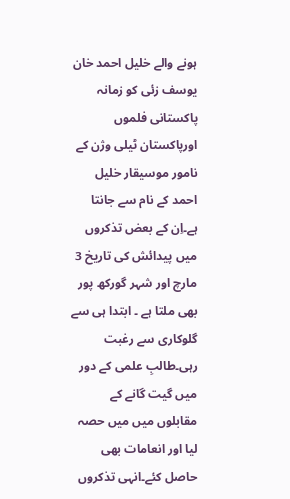ہونے والے خلیل احمد خان یوسف زئی کو زمانہ پاکستانی فلموں اورپاکستان ٹیلی وژن کے نامور موسیقار خلیل احمد کے نام سے جانتا ہے۔اِن کے بعض تذکروں میں پیدائش کی تاریخ 3 مارچ اور شہر گورکھ پور بھی ملتا ہے ۔ ابتدا ہی سے گلوکاری سے رغبت رہی۔طالبِ علمی کے دور میں گیت گانے کے مقابلوں میں میں حصہ لیا اور انعامات بھی حاصل کئے۔انہی تذکروں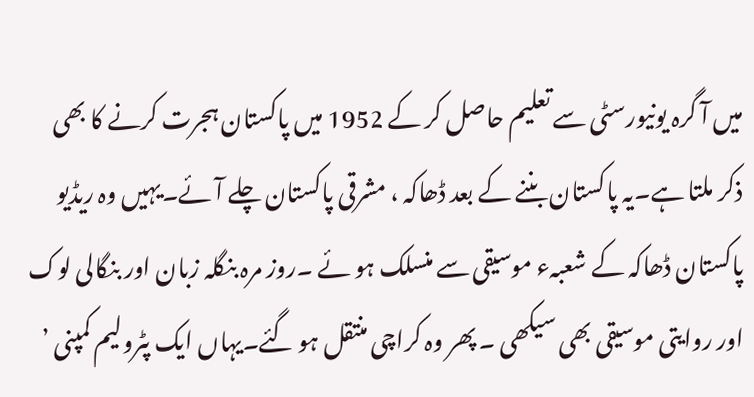میں آ گرہ یونیورسٹی سے تعلیم حاصل کر کے 1952 میں پاکستان ہجرت کرنے کا بھی ذکر ملتا ہے۔یہ پاکستان بننے کے بعد ڈھاکہ ، مشرقی پاکستان چلے آئے۔یہیں وہ ریڈیو پاکستان ڈھاکہ کے شعبہء موسیقی سے منسلک ہو ئے ۔روز مرہ بنگلہ زبان اور بنگالی لوک اور روایتی موسیقی بھی سیکھی ۔ پھر وہ کراچی منتقل ہو گئے۔یہاں ایک پٹرولیم کمپنی ’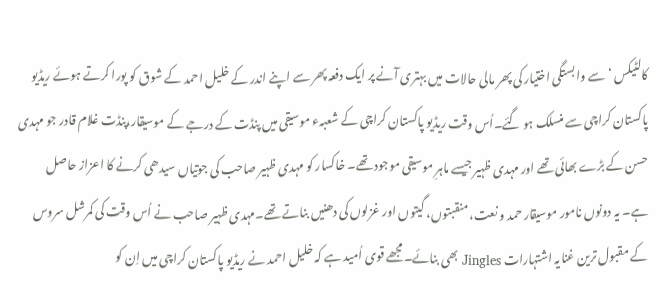کالٹیکس ‘ سے وابستگی اختیار کی پھر مالی حالات میں بہتری آنے پر ایک دفعہ پھر سے اپنے اندر کے خلیل احمد کے شوق کو پورا کرتے ہوئے ریڈیو پاکستان کراچی سے منسلک ہو گئے۔اُس وقت ریڈیو پاکستان کراچی کے شعبہء موسیقی میں پنڈت کے درجے کے موسیقار،پنڈت غلام قادر جو مہدی حسن کے بڑے بھائی تھے اور مہدی ظہیر جیسے ماہرِ موسیقی موجود تھے۔ خاکسار کو مہدی ظہیر صاحب کی جوتیاں سیدھی کرنے کا اعزاز حاصل ہے۔ یہ دونوں نامور موسیقار حمد و نعت، منقبتوں، گیتوں اور غزلوں کی دھنیں بناتے تھے۔مہدی ظہیر صاحب نے اُس وقت کی کمرشل سروس کے مقبول ترین غنایہ اشتہارات Jingles بھی بنائے۔مجھے قوی اُمید ہے کہ خلیل احمد نے ریڈیو پاکستان کراچی میں اِن کو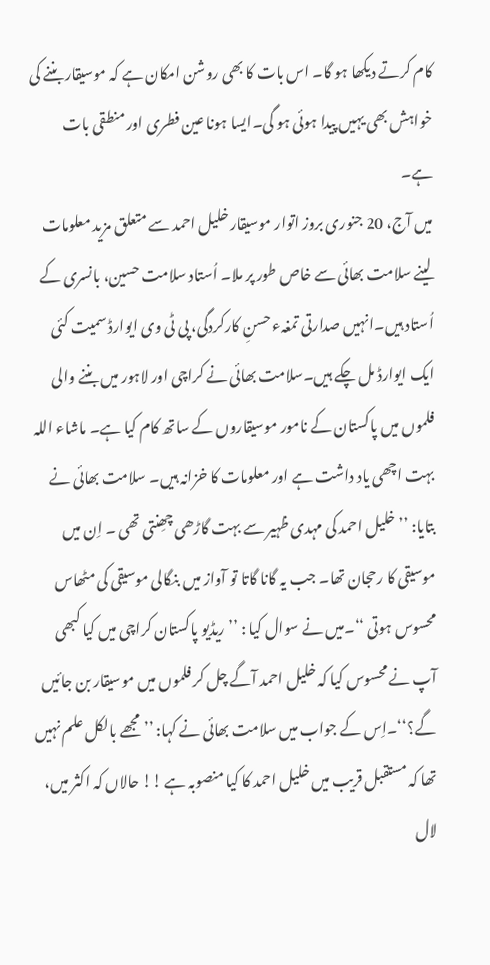کام کرتے دیکھا ہو گا۔ اس بات کا بھی روشن امکان ہے کہ موسیقار بننے کی خواہش بھی یہیں پیدا ہوئی ہو گی۔ایسا ہونا عین فطری اور منطقی بات ہے۔
میں آج، 20 جنوری بروز اتوار موسیقار خلیل احمد سے متعلق مزید معلومات لینے سلامت بھائی سے خاص طور پر ملا۔ اُستاد سلامت حسین، بانسری کے اُستاد ہیں۔انہیں صدارتی تمغہء حسنِ کارکردگی، پی ٹی وی ایوارڈ سمیت کئی ایک ایوارڈ مل چکے ہیں۔سلامت بھائی نے کراچی اور لاہور میں بننے والی فلموں میں پاکستان کے نامور موسیقاروں کے ساتھ کام کیا ہے۔ ماشاء اللہ بہت اچھی یاد داشت ہے اور معلومات کا خزانہ ہیں۔ سلامت بھائی نے بتایا: ’’ خلیل احمد کی مہدی ظہیر سے بہت گاڑھی چھِنتی تھی ۔ اِن میں موسیقی کا رحجان تھا۔ جب یہ گانا گاتا تو آواز میں بنگالی موسیقی کی مٹھاس محسوس ہوتی ‘‘۔میں نے سوال کیا : ’’ ریڈیو پاکستان کراچی میں کیا کبھی آپ نے محسوس کیا کہ خلیل احمد آگے چل کر فلموں میں موسیقار بن جائیں گے؟‘‘۔اِس کے جواب میں سلامت بھائی نے کہا: ’’ مجھے بالکل علم نہیں تھا کہ مستقبل قریب میں خلیل احمد کا کیا منصوبہ ہے !! حالاں کہ اکثر میں، لال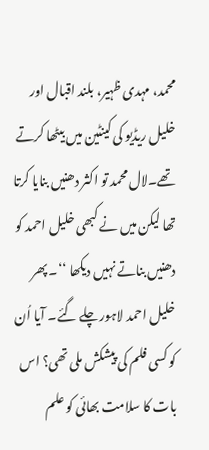محمد، مہدی ظہیر، بلند اقبال اور خلیل ریڈیو کی کینٹین میں بیٹھا کرتے تھے۔لال محمد تو اکثر دھنیں بنایا کرتا تھا لیکن میں نے کبھی خلیل احمد کو دھنیں بناتے نہیں دیکھا ‘‘۔ پھر خلیل احمد لاہور چلے گئے۔ آیا اُن کو کسی فلم کی پیشکش ملی تھی؟ اس بات کا سلامت بھائی کو علم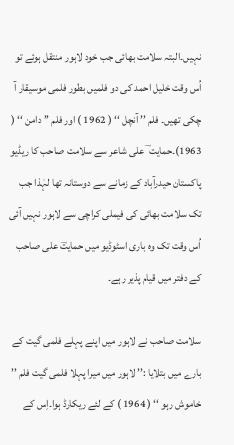نہیں۔البتہ سلامت بھائی جب خود لاہور منتقل ہوئے تو اُس وقت خلیل احمد کی دو فلمیں بطور فلمی موسیقار آ چکی تھیں۔ فلم ’’ آنچل ‘‘ ( 1962 ) اور فلم ’’ دامن ‘‘ ( 1963)۔حمایت ؔ علی شاعر سے سلامت صاحب کا ریڈیو پاکستان حیدرآباد کے زمانے سے دوستانہ تھا لہٰذا جب تک سلامت بھائی کی فیملی کراچی سے لاہور نہیں آئی اُس وقت تک وہ باری اسٹوڈیو میں حمایتؔ علی صاحب کے دفتر میں قیام پذیر رہے۔

سلامت صاحب نے لاہور میں اپنے پہلے فلمی گیت کے بارے میں بتلایا :’’ لاہور میں میرا پہلا فلمی گیت فلم ’’ خاموش رہو ‘‘ ( 1964 ) کے لئے ریکارڈ ہوا۔اِس کے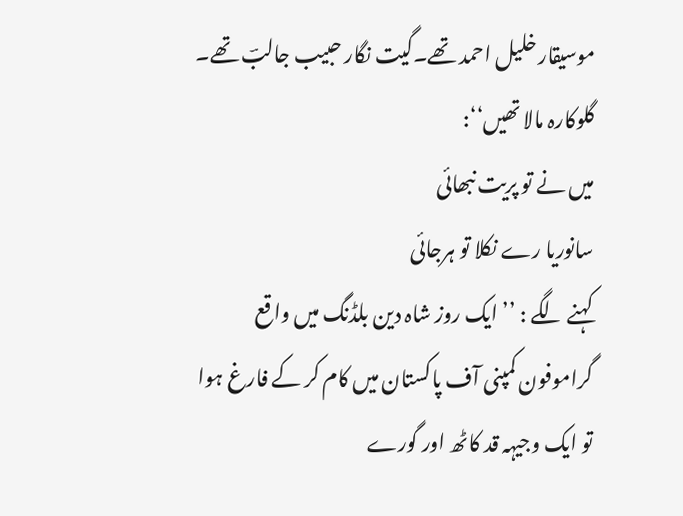موسیقار خلیل احمد تھے۔گیت نگار حبیب جالبؔ تھے۔ گلوکارہ مالا تھیں‘‘:
میں نے تو پریت نبھائی
سانوریا رے نکلا تو ہرجائی
کہنے لگے : ’’ ایک روز شاہ دین بلڈنگ میں واقع گراموفون کمپنی آف پاکستان میں کام کر کے فارغ ہوا تو ایک وجیہہ قد کاٹھ اور گورے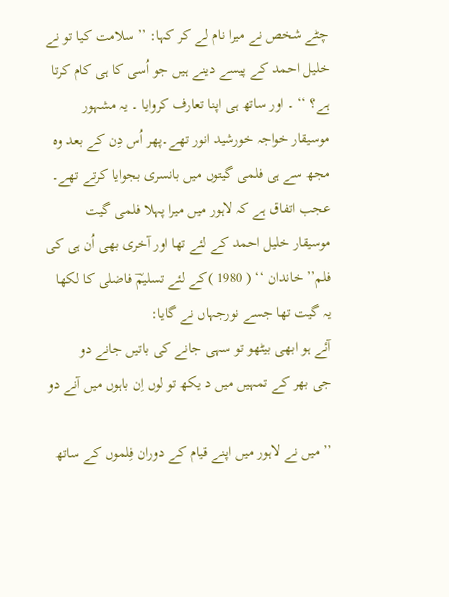چٹے شخص نے میرا نام لے کر کہا: ’’ سلامت کیا تو نے خلیل احمد کے پیسے دینے ہیں جو اُسی کا ہی کام کرتا ہے؟ ‘‘ ۔ اور ساتھ ہی اپنا تعارف کروایا ۔ یہ مشہور موسیقار خواجہ خورشید انور تھے۔پھر اُس دِن کے بعد وہ مجھ سے ہی فلمی گیتوں میں بانسری بجوایا کرتے تھے۔ عجب اتفاق ہے کہ لاہور میں میرا پہلا فلمی گیت موسیقار خلیل احمد کے لئے تھا اور آخری بھی اُن ہی کی فلم’’ خاندان ‘‘ ( 1980 )کے لئے تسلیمؔ فاضلی کا لکھا یہ گیت تھا جسے نورجہاں نے گایا:
آئے ہو ابھی بیٹھو تو سہی جانے کی باتیں جانے دو
جی بھر کے تمہیں میں د یکھ تو لوں اِن باہوں میں آنے دو

’’ میں نے لاہور میں اپنے قیام کے دوران فِلموں کے ساتھ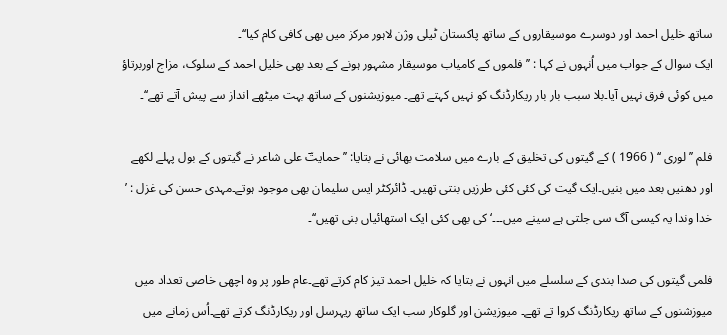ساتھ خلیل احمد اور دوسرے موسیقاروں کے ساتھ پاکستان ٹیلی وژن لاہور مرکز میں بھی کافی کام کیا‘‘۔
ایک سوال کے جواب میں اُنہوں نے کہا : ’’ فلموں کے کامیاب موسیقار مشہور ہونے کے بعد بھی خلیل احمد کے سلوک، مزاج اوربرتاؤ میں کوئی فرق نہیں آیا۔بلا سبب بار بار ریکارڈنگ کو نہیں کہتے تھے۔ میوزیشنوں کے ساتھ بہت میٹھے انداز سے پیش آتے تھے‘‘۔

فلم ’’ لوری ‘‘ ( 1966 ) کے گیتوں کی تخلیق کے بارے میں سلامت بھائی نے بتایا: ’’ حمایتؔ علی شاعر نے گیتوں کے بول پہلے لکھے اور دھنیں بعد میں بنیں۔ایک گیت کی کئی کئی طرزیں بنتی تھیں۔ ڈائرکٹر ایس سلیمان بھی موجود ہوتے۔مہدی حسن کی غزل : ’ خدا وندا یہ کیسی آگ سی جلتی ہے سینے میں۔۔۔‘ کی بھی کئی ایک استھائیاں بنی تھیں‘‘۔

فلمی گیتوں کی صدا بندی کے سلسلے میں انہوں نے بتایا کہ خلیل احمد تیز کام کرتے تھے۔عام طور پر وہ اچھی خاصی تعداد میں میوزشنوں کے ساتھ ریکارڈنگ کروا تے تھے۔ میوزیشن اور گلوکار سب ایک ساتھ ریہرسل اور ریکارڈنگ کرتے تھے۔اُس زمانے میں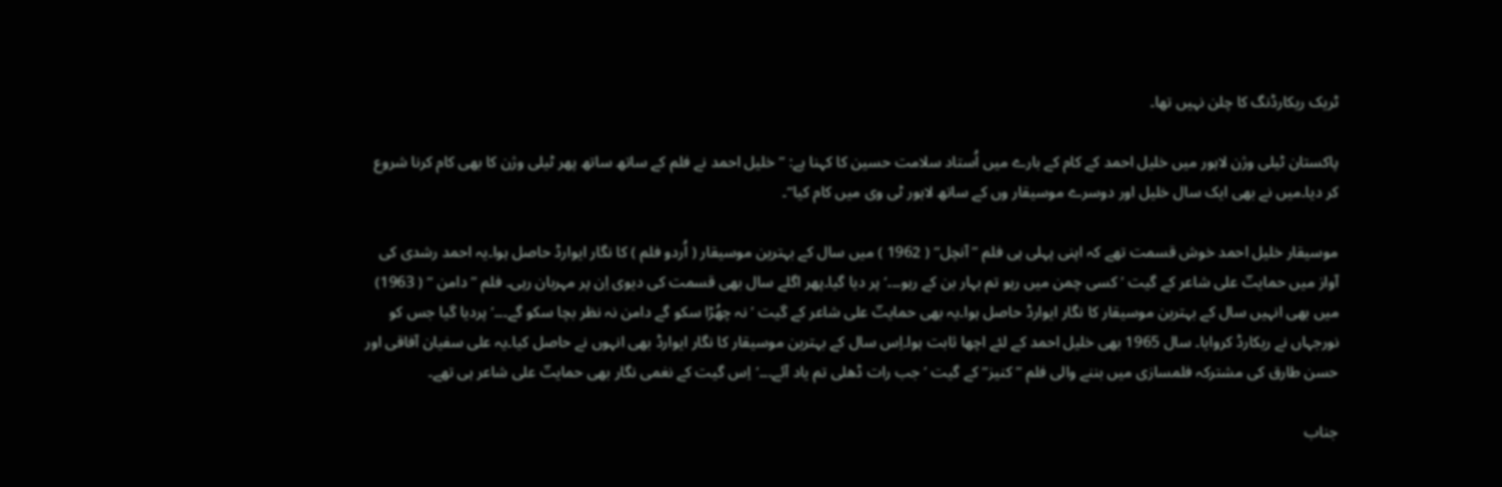ٹریک ریکارڈنگ کا چلن نہیں تھا۔

پاکستان ٹیلی وژن لاہور میں خلیل احمد کے کام کے بارے میں اُستاد سلامت حسین کا کہنا ہے: ’’ خلیل احمد نے فلم کے ساتھ ساتھ پھر ٹیلی وژن کا بھی کام کرنا شروع کر دیا۔میں نے بھی ایک سال خلیل اور دوسرے موسیقار وں کے ساتھ لاہور ٹی وی میں کام کیا‘‘۔

موسیقار خلیل احمد خوش قسمت تھے کہ اپنی پہلی ہی فلم ’’ آنچل‘‘ ( 1962 ) میں سال کے بہترین موسیقار ( اُردو فلم ) کا نگار ایوارڈ حاصل ہوا۔یہ احمد رشدی کی آواز میں حمایتؔ علی شاعر کے گیت ’ کسی چمن میں رہو تم بہار بن کے رہو۔۔۔‘ پر دیا گیا۔پھر اگلے سال بھی قسمت کی دیوی اِن پر مہربان رہی۔ فلم ’’ دامن ‘‘ ( 1963) میں بھی انہیں سال کے بہترین موسیقار کا نگار ایوارڈ حاصل ہوا۔یہ بھی حمایتؔ علی شاعر کے گیت ’ نہ چھُڑا سکو گے دامن نہ نظر بچا سکو گے۔۔۔‘ پردیا گیا جس کو نورجہاں نے ریکارڈ کروایا۔ سال 1965 بھی خلیل احمد کے لئے اچھا ثابت ہوا۔اِس سال کے بہترین موسیقار کا نگار ایوارڈ بھی انہوں نے حاصل کیا۔یہ علی سفیان آفاقی اور حسن طارق کی مشترکہ فلمسازی میں بننے والی فلم ’’ کنیز‘‘ کے گیت ’ جب رات ڈھلی تم یاد آئے۔۔۔‘اِس گیت کے نغمی نگار بھی حمایتؔ علی شاعر ہی تھے۔

جناب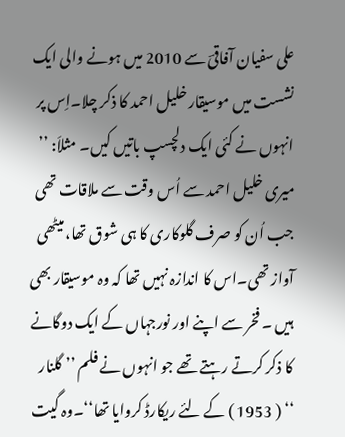علی سفیان آفاقیؔ سے 2010 میں ہونے والی ایک نشست میں موسیقار خلیل احمد کا ذکر چلا۔اِس پر انہوں نے کئی ایک دلچسپ باتیں کیں۔ مثلاَ: ’’ میری خلیل احمد سے اُس وقت سے ملاقات تھی جب اُن کو صرف گلوکاری کا ہی شوق تھا، میٹھی آواز تھی۔اس کا اندازہ نہیں تھا کہ وہ موسیقار بھی ہیں ۔ فخر سے اپنے اور نورجہاں کے ایک دوگانے کا ذکر کرتے رہتے تھے جو انہوں نے فلم ’’ گلنار ‘‘ ( 1953 ) کے لئے ریکارڈ کروایا تھا‘‘۔وہ گیت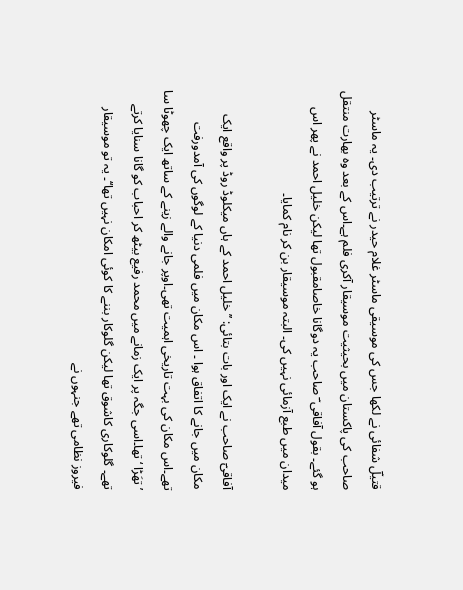قتیلؔ شفائی نے لکھا جس کی موسیقی ماسٹر غلام حیدر نے ترتیب دی۔ یہ ماسٹر صاحب کی پاکستان میں بحیثیت موسیقار آکری فلم ہے۔اس کے بعد وہ بھارت منتقل ہو گئے۔ بقول آفاقی ؔ صاحب یہ دوگانا خاصامقبول تھا لیکن خلیل احمد نے پھر اس میدان میں طبع آزمائی نہیں کی۔ البتہ موسیقار بن کر نام کمایا۔

آفاقیؔ صاحب نے ایک اور بات بتائی: ’’ خلیل احمد کے ہاں میکلوڈ روڈ پر واقع ایک مکان میں جانے کا اتفاق ہوا ۔ اس مکان میں فلمی دنیا کے لوگوں کی آمدورفت تھے۔اس مکان کی بہت تاریخی اہمیت تھی۔اوپر جانے والے زینے کے ساتھ ایک چھوٹا سا ’ تھَڑا ‘ تھا۔اسی جگہ پر ایک زمانے میں محمد رفیع بیٹھ کر احباب کو گانا سنایا کرتے تھے۔ گلوکاری کاشوق تھا لیکن گلوکار بننے کا کوئی امکان نہیں تھا‘‘۔ یہ تو موسیقار فیروز نظامی تھے جنہوں نے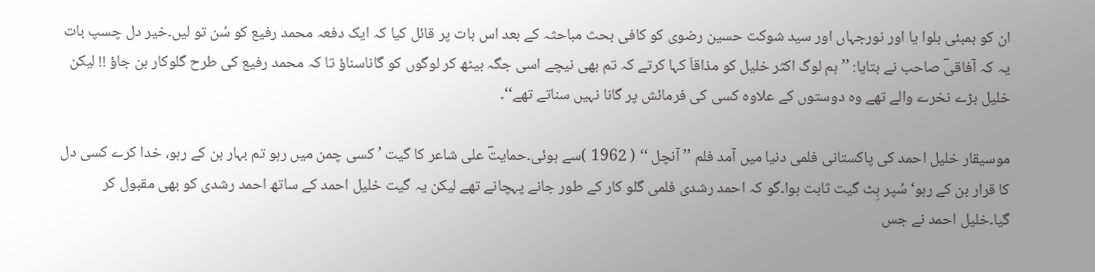ان کو بمبئی بلوا یا اور نورجہاں اور سید شوکت حسین رضوی کو کافی بحث مباحثہ کے بعد اس بات پر قائل کیا کہ ایک دفعہ محمد رفیع کو سُن تو لیں۔خیر دل چسپ بات یہ کہ آفاقیؔ صاحب نے بتایا: ’’ ہم لوگ اکثر خلیل کو مذاقاَ کہا کرتے کہ تم بھی نیچے اسی جگہ بیٹھ کر لوگوں کو گاناسناؤ تا کہ محمد رفیع کی طرح گلوکار بن جاؤ !! لیکن خلیل بڑے نخرے والے تھے وہ دوستوں کے علاوہ کسی کی فرمائش پر گانا نہیں سناتے تھے‘‘۔

موسیقار خلیل احمد کی پاکستانی فلمی دنیا میں آمد فلم ’’ آنچل ‘‘ ( 1962 )سے ہوئی۔حمایتؔ علی شاعر کا گیت ’ کسی چمن میں رہو تم بہار بن کے رہو، خدا کرے کسی دل کا قرار بن کے رہو‘ سُپر ہِٹ گیت ثابت ہوا۔گو کہ احمد رشدی فلمی گلو کار کے طور جانے پہچانے تھے لیکن یہ گیت خلیل احمد کے ساتھ احمد رشدی کو بھی مقبول کر گیا۔خلیل احمد نے جس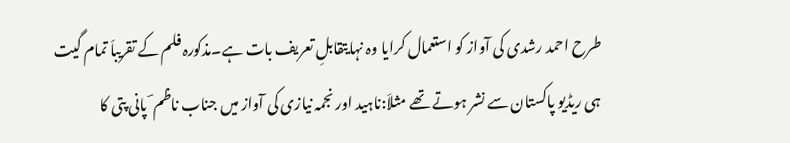طرح احمد رشدی کی آواز کو استعمال کرایا وہ نہایتقابلِ تعریف بات ہے۔مذکورہ فلم کے تقریباَ تمام گیت ہی ریڈیو پاکستان سے نشر ہوتے تھے مثلاَ:ناہید اور نجمہ نیازی کی آواز میں جناب ناظم ؔ پانی پتی کا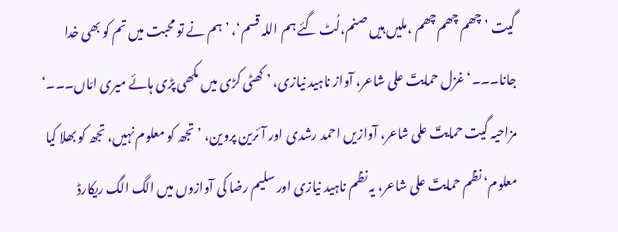گیت ’ چھم چھم چھم ،ملیں ہیں صنم،لُٹ گئے ہم اللہ قسم‘، ’ ہم نے تو محبت میں تم کو بھی خدا جانا۔۔۔‘ غزل حمایتؔ علی شاعر، آواز ناہید نیازی، ’ کھٹی کڑی میں مکھی پڑی ہائے میری امّاں۔۔۔‘ مزاحیہ گیت حمایتؔ علی شاعر، آوازیں احمد رشدی اور آئرین پروین، ’ تجھ کو معلوم نہیں، تجھ کو بھلا کیا معلوم‘ نظم حمایتؔ علی شاعر، یہ نظم ناہید نیازی اور سلیم رضا کی آوازوں میں الگ الگ ریکارڈ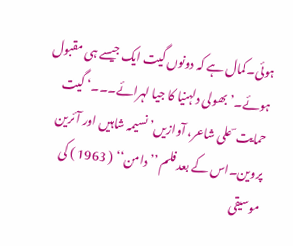ہوئی۔کمال ہے کہ دونوں گیت ایک جیسے ہی مقبول ہوئے۔’ بھولی دلہنیا کا جیا لہرائے۔۔۔‘ گیت حمایت ؔ علی شاعر، آوازیں’ نسیمہ شاہیں اور آئرین پروین۔اس کے بعد فلم ’’ دامن‘‘ ( 1963 ) کی موسیقی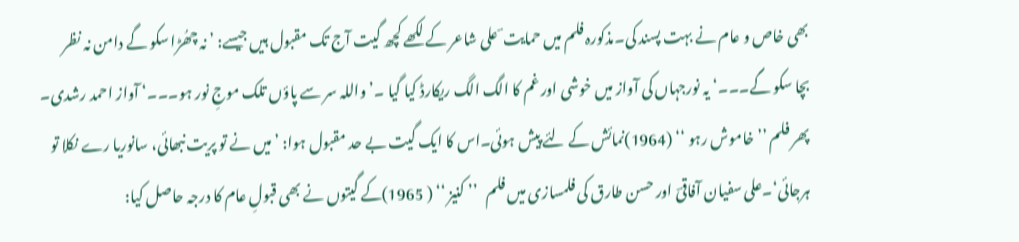بھی خاص و عام نے بہت پسند کی۔مذکورہ فلم میں حمایت ؔ علی شاعر کے لکھے کچھ گیت آج تک مقبول ہیں جیسے: ’ نہ چھُڑا سکو گے دامن نہ نظر بچا سکو گے۔۔۔‘ یہ نورجہاں کی آواز میں خوشی اور غم کا الگ الگ ریکارڈ کیا گیا ۔’ واللہ سر سے پاؤں تلک موجِ نور ہو۔۔۔‘ آواز احمد رشدی۔ پھر فلم ’’ خاموش رہو ‘‘ (1964)نمائش کے لئے پیش ہوئی۔اس کا ایک گیت بے حد مقبول ہوا: ’ میں نے تو پریت نبھائی، سانوریا رے نکلا تو ہرجائی‘۔علی سفیان آفاقیؔ اور حسن طارق کی فلمسازی میں فلم   ’’ کنیز ‘‘ ( 1965)کے گیتوں نے بھی قبولِ عام کا درجہ حاصل کیا: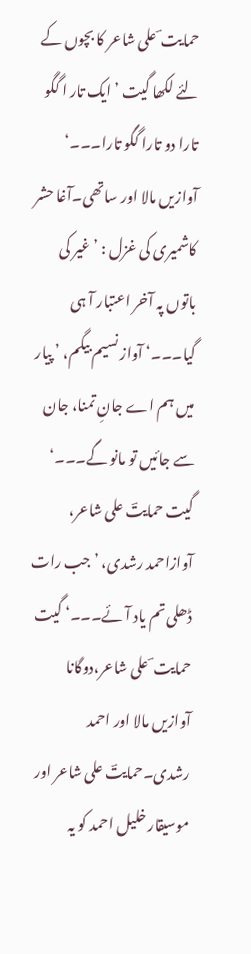حمایت ؔ علی شاعر کا بچوں کے لئے لکھا گیت ’ ایک تار ا گگو تارا دو تارا گگو تارا۔۔۔‘ آوازیں مالا اور ساتھی۔آغا حشر کاشمیری کی غزل : ’غیر کی باتوں پہ آخر اعتبار آ ہی گیا۔۔۔‘ آواز نسیم بیگم، ’ پیار میں ہم اے جانِ تمنا، جان سے جائیں تو مانو گے۔۔۔‘ گیت حمایتؔ علی شاعر، آوازاحمد رشدی، ’ جب رات ڈھلی تم یاد آئے۔۔۔‘ گیت حمایت ؔ علی شاعر،دوگانا آوازیں مالا اور احمد رشدی۔حمایتؔ علی شاعر اور موسیقار خلیل احمد کو یہ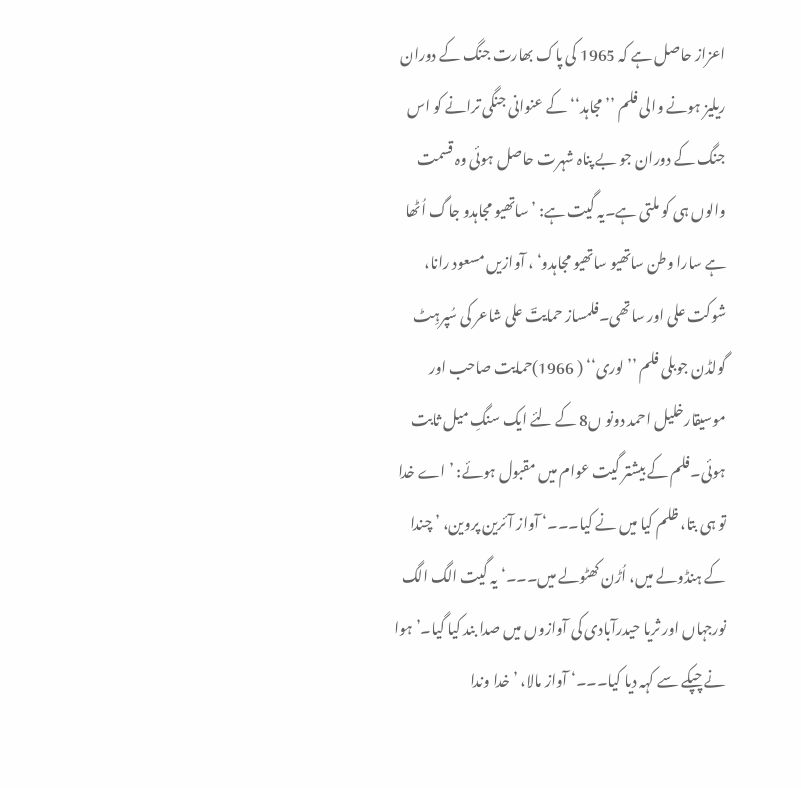اعزاز حاصل ہے کہ 1965 کی پاک بھارت جنگ کے دوران ریلیز ہونے والی فلم ’’ مجاہد‘‘ کے عنوانی جنگی ترانے کو اس جنگ کے دوران جو بے پناہ شہرت حاصل ہوئی وہ قسمت والوں ہی کو ملتی ہے۔یہ گیت ہے: ’ ساتھیو مجاہدو جاگ اُٹھا ہے سارا وطن ساتھیو ساتھیو مجاہدو‘ ، آوازیں مسعود رانا، شوکت علی اور ساتھی۔فلمساز حمایتؔ علی شاعر کی سُپرہِٹ گولڈن جوبلی فلم ’’ لوری‘‘ ( 1966)حمایت صاحب اور موسیقارخلیل احمد دونو ں8 کے لئے ایک سنگِ میل ثابت ہوئی۔فلم کے بیشتر گیت عوام میں مقبول ہوئے: ’ اے خدا تو ہی بتا، ظلم کیا میں نے کیا۔۔۔‘ آواز آئرین پروین، ’ چندا کے ہنڈولے میں، اُڑن کھٹولے میں۔۔۔‘ یہ گیت الگ الگ نورجہاں اور ثریا حیدرآبادی کی آوازوں میں صدا بند کیا گیا۔’ ہوا نے چپکے سے کہہ دیا کیا۔۔۔‘ آواز مالا، ’ خدا وندا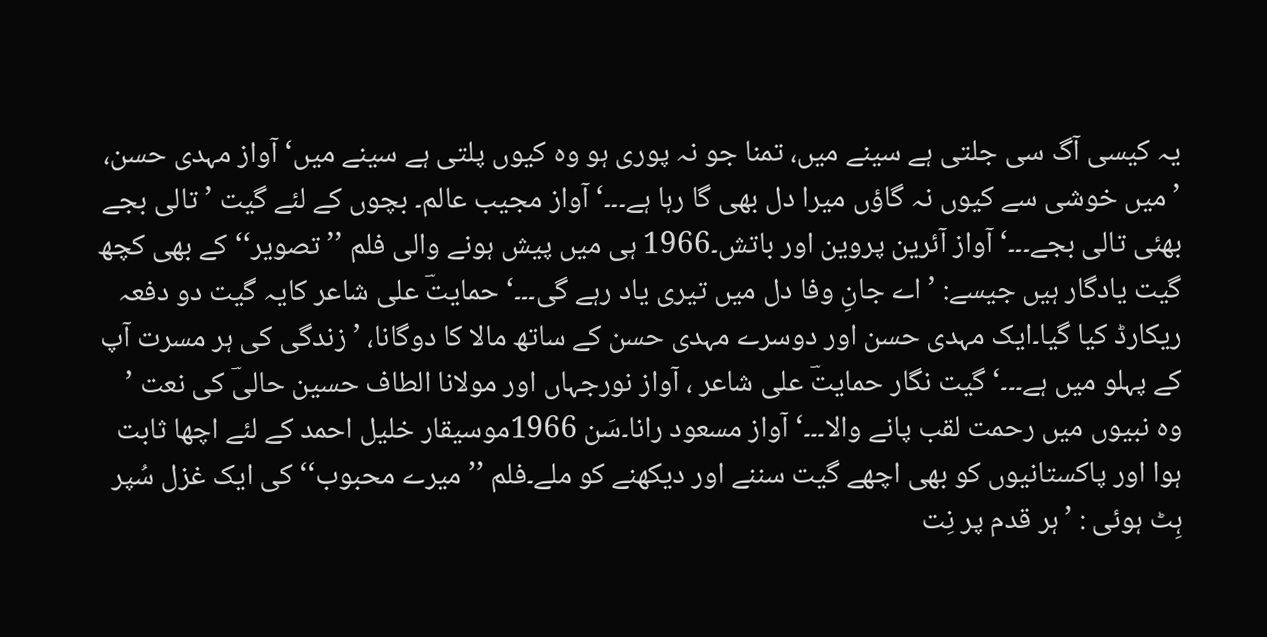یہ کیسی آگ سی جلتی ہے سینے میں، تمنا جو نہ پوری ہو وہ کیوں پلتی ہے سینے میں‘آواز مہدی حسن، ’ میں خوشی سے کیوں نہ گاؤں میرا دل بھی گا رہا ہے۔۔۔‘ آواز مجیب عالم۔ بچوں کے لئے گیت ’ تالی بجے بھئی تالی بجے۔۔۔‘ آواز آئرین پروین اور باتش۔1966 ہی میں پیش ہونے والی فلم ’’ تصویر‘‘ کے بھی کچھ گیت یادگار ہیں جیسے: ’ اے جانِ وفا دل میں تیری یاد رہے گی۔۔۔‘ حمایتؔ علی شاعر کایہ گیت دو دفعہ ریکارڈ کیا گیا۔ایک مہدی حسن اور دوسرے مہدی حسن کے ساتھ مالا کا دوگانا، ’ زندگی کی ہر مسرت آپ کے پہلو میں ہے۔۔۔‘ گیت نگار حمایتؔ علی شاعر ، آواز نورجہاں اور مولانا الطاف حسین حالیؔ کی نعت ’ وہ نبیوں میں رحمت لقب پانے والا۔۔۔‘ آواز مسعود رانا۔سَن 1966موسیقار خلیل احمد کے لئے اچھا ثابت ہوا اور پاکستانیوں کو بھی اچھے گیت سننے اور دیکھنے کو ملے۔فلم ’’ میرے محبوب‘‘ کی ایک غزل سُپر ہِٹ ہوئی : ’ہر قدم پر نِت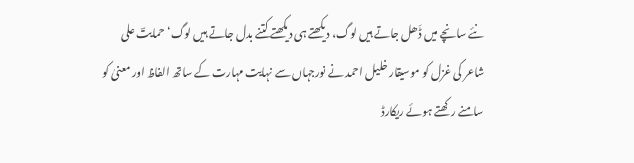نئے سانچے میں ڈَھل جاتے ہیں لوگ، دیکھتے ہی دیکھتے کتنے بدل جاتے ہیں لوگ‘ حمایتؔ علی شاعر کی غزل کو موسیقار خلیل احمد نے نورجہاں سے نہایت مہارت کے ساتھ الفاظ اور معنیٰ کو سامنے رکھتے ہوئے ریکارڈ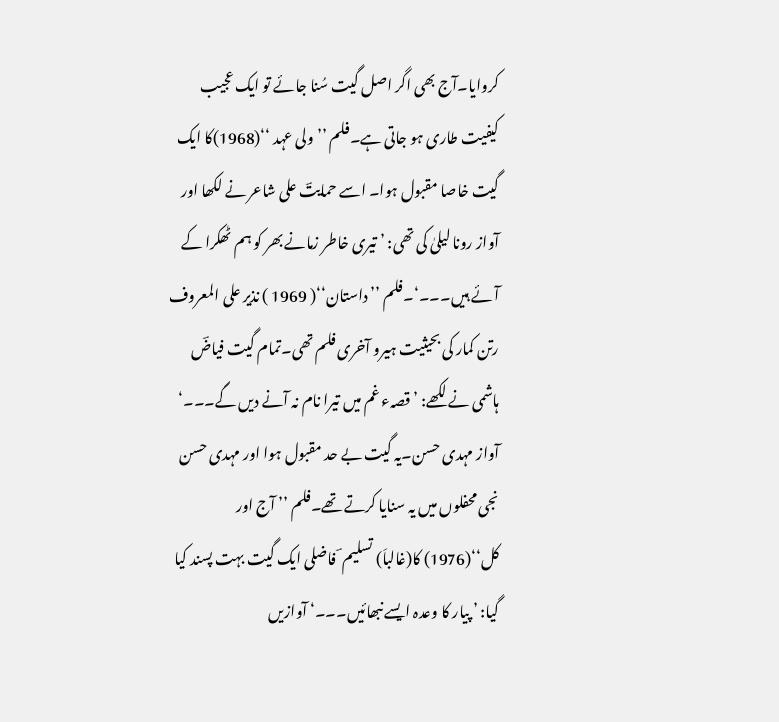کروایا۔آج بھی اگر اصل گیت سُنا جائے تو ایک عجیب کیفیت طاری ہو جاتی ہے۔فلم ’’ ولی عہد ‘‘(1968)کا ایک گیت خاصا مقبول ہوا۔ اسے حمایتؔ علی شاعر نے لکھا اور آواز رونا لیلیٰ کی تھی: ’ تیری خاطر زمانے بھر کو ہم ٹھکرا کے آئے ہیں۔۔۔‘۔فلم ’’ داستان‘‘( 1969 ) نذیر علی المعروف رتن کمار کی بحیثیت ہیرو آخری فلم تھی۔تمام گیت فیاضؔ ہاشمی نے لکھے: ’ قصہء غم میں تیرا نام نہ آنے دیں گے۔۔۔‘ آواز مہدی حسن۔یہ گیت بے حد مقبول ہوا اور مہدی حسن نجی محفلوں میں یہ سنایا کرتے تھے۔فلم ’’ آج اور کل‘‘(1976) کا(غالباَ) تسلیم ؔ فاضلی ایک گیت بہت پسند کیا گیا: ’ پیار کا وعدہ ایسے نبھائیں۔۔۔‘ آوازیں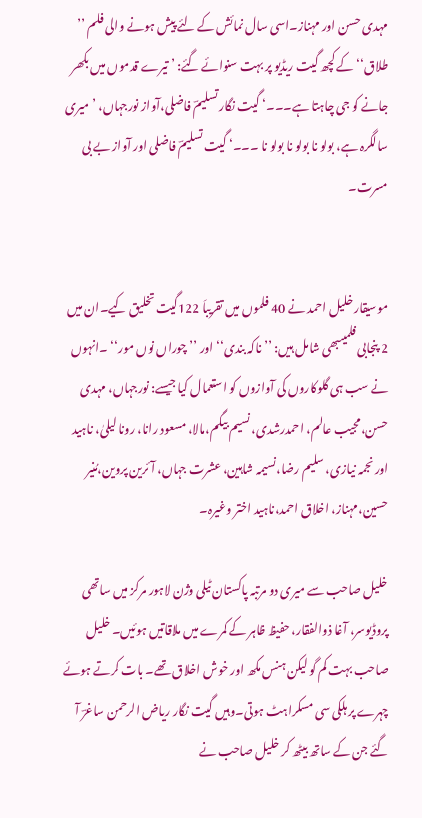مہدی حسن اور مہناز۔اسی سال نمائش کے لئے پیش ہونے والی فلم ’’ طلاق‘‘ کے کچھ گیت ریڈیو پر بہت سنوائے گئے: ’ تیرے قدموں میں بکھر جانے کو جی چاہتا ہے۔۔۔‘ گیت نگار تسلیمؔ فاضلی،آواز نورجہاں، ’ میری سالگرہ ہے، بولو نا بولو نا بولو نا ۔۔۔‘ گیت تسلیمؔ فاضلی اور آواز بے بی مسرت۔


موسیقار خلیل احمد نے 40 فلموں میں تقریباَ 122گیت تخلیق کیے۔ان میں 2 پنجابی فلمیںبھی شامل ہیں: ’’ ناکہ بندی‘‘ اور ’’ چوراں نوں مور‘‘ ۔انہوں نے سب ہی گلوکاروں کی آوازوں کو استعمال کیا جیسے: نورجہاں، مہدی حسن،مجیب عالم، احمدرشدی، نسیم بیگم،مالا، مسعود رانا، رونا لیلیٰ، ناہید اور نجمہ نیازی، سلیم رضا،نسیمہ شاہین، عشرت جہاں، آئرین پروین،مُنیر حسین،مہناز، اخلاق احمد،ناہید اختر وغیرہ۔

خلیل صاحب سے میری دو مرتبہ پاکستان ٹیلی وژن لاہور مرکز میں ساتھی پروڈیوسر، آغا ذوالفقار، حفیظ ظاہر کے کمرے میں ملاقاتیں ہوئیں۔ خلیل صاحب بہت کم گو لیکن ہنس مکھ اور خوش اخلاق تھے۔ بات کرتے ہوئے چہرے پر ہلکی سی مسکراہٹ ہوتی۔وہیں گیت نگار ریاض الرحمن ساغرؔ آ گئے جن کے ساتھ بیٹھ کر خلیل صاحب نے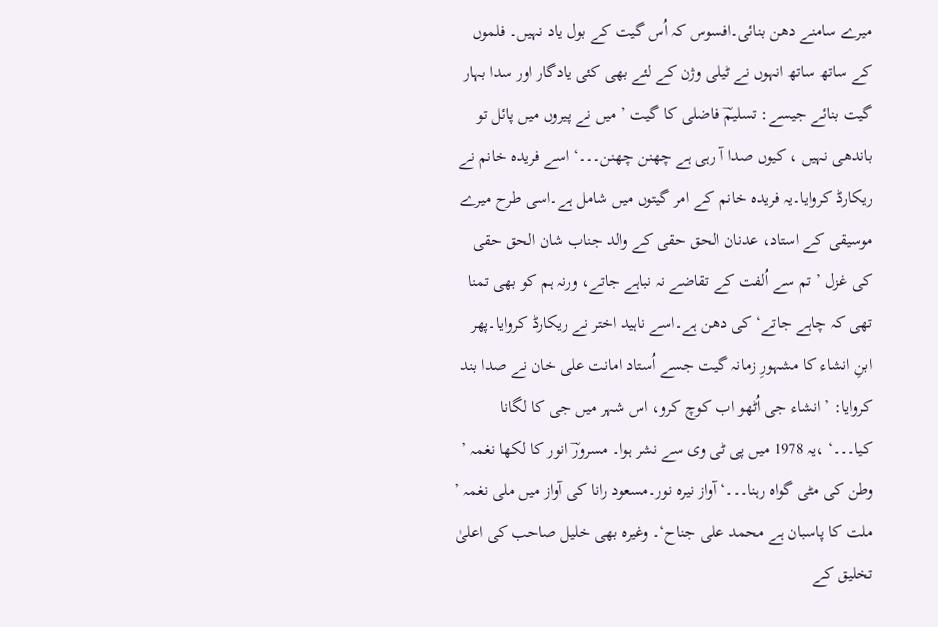میرے سامنے دھن بنائی۔افسوس کہ اُس گیت کے بول یاد نہیں۔ فلموں کے ساتھ ساتھ انہوں نے ٹیلی وژن کے لئے بھی کئی یادگار اور سدا بہار گیت بنائے جیسے: تسلیمؔ فاضلی کا گیت ’ میں نے پیروں میں پائل تو باندھی نہیں ، کیوں صدا آ رہی ہے چھنن چھنن۔۔۔‘ اسے فریدہ خانم نے ریکارڈ کروایا۔یہ فریدہ خانم کے امر گیتوں میں شامل ہے۔اسی طرح میرے موسیقی کے استاد، عدنان الحق حقی کے والد جناب شان الحق حقی کی غزل ’ تم سے اُلفت کے تقاضے نہ نباہے جاتے، ورنہ ہم کو بھی تمنا تھی کہ چاہے جاتے‘ کی دھن ہے۔اسے ناہید اختر نے ریکارڈ کروایا۔پھر ابنِ انشاء کا مشہورِ زمانہ گیت جسے اُستاد امانت علی خان نے صدا بند کروایا: ’ انشاء جی اُٹھو اب کوچ کرو، اس شہر میں جی کا لگانا کیا۔۔۔‘ ،یہ 1978 میں پی ٹی وی سے نشر ہوا۔ مسرورؔ انور کا لکھا نغمہ ’ وطن کی مٹی گواہ رہنا۔۔۔‘ آواز نیرہ نور۔مسعود رانا کی آواز میں ملی نغمہ ’ ملت کا پاسبان ہے محمد علی جناح‘۔ وغیرہ بھی خلیل صاحب کی اعلیٰ تخلیق کے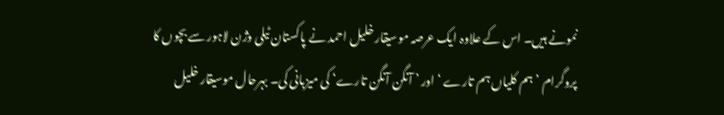نمونے ہیں۔ اس کے علاوہ ایک عرصہ موسیقار خلیل احمد نے پاکستان ٹیلی وژن لاہور سے بچوں کا پروگرام ’ ہم کلیاں ہم تارے ‘ اور ’ آنگن آنگن تارے‘ کی میزبانی کی۔ بہرحال موسیقار خلیل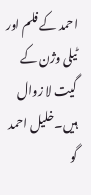احمد کے فلم اور ٹیلی وژن کے گیت لا زوال ہیں۔خلیل احمد گو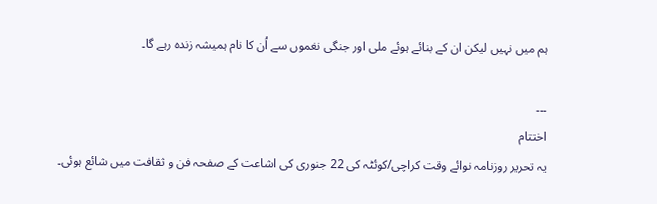ہم میں نہیں لیکن ان کے بنائے ہوئے ملی اور جنگی نغموں سے اُن کا نام ہمیشہ زندہ رہے گا۔

۔۔۔
اختتام
یہ تحریر روزنامہ نوائے وقت کراچی/کوئٹہ کی 22 جنوری کی اشاعت کے صفحہ فن و ثقافت میں شائع ہوئی۔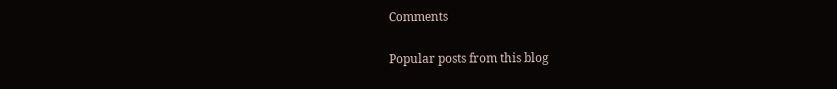Comments

Popular posts from this blog